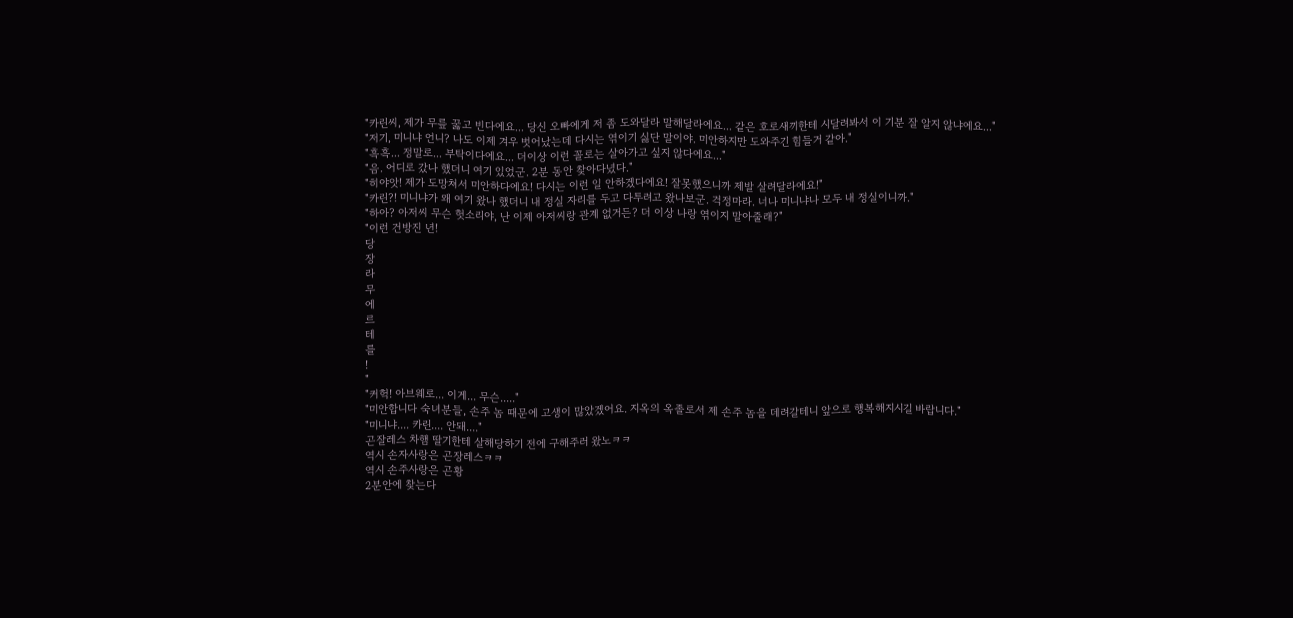"카린씨, 제가 무릎 꿇고 빈다에요... 당신 오빠에게 저 좀 도와달라 말해달라에요... 같은 호로새끼한테 시달려봐서 이 기분 잘 알지 않냐에요..."
"저기, 미니냐 언니? 나도 이제 겨우 벗어났는데 다시는 엮이기 싫단 말이야. 미안하지만 도와주긴 힘들거 같아."
"흑흑... 정말로... 부탁이다에요... 더이상 이런 꼴로는 살아가고 싶지 않다에요..."
"음. 어디로 갔나 했더니 여기 있었군. 2분 동안 찾아다녔다."
"히야앗! 제가 도망쳐서 미안하다에요! 다시는 이런 일 안하겠다에요! 잘못했으니까 제발 살려달라에요!"
"카린?! 미니냐가 왜 여기 왔나 했더니 내 정실 자리를 두고 다투려고 왔나보군. 걱정마라. 너나 미니냐나 모두 내 정실이니까."
"하아? 아저씨 무슨 헛소리야, 난 이제 아저씨랑 관계 없거든? 더 이상 나랑 엮이지 말아줄래?"
"이런 건방진 년!
당
장
라
무
에
르
테
를
!
"
"커헉! 아브웨로... 이게... 무슨....."
"미안합니다 숙녀분들, 손주 놈 때문에 고생이 많았겠어요. 지옥의 옥졸로서 제 손주 놈을 데려갈테니 앞으로 행복해지시길 바랍니다."
"미니냐.... 카린.... 안돼...."
곤잘레스 차햄 딸기한테 살해당하기 전에 구해주러 왔노ㅋㅋ
역시 손자사랑은 곤장레스ㅋㅋ
역시 손주사랑은 곤황
2분안에 찾는다